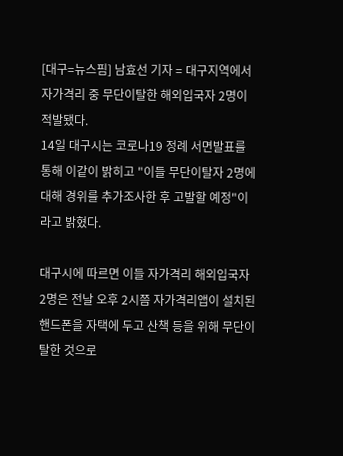[대구=뉴스핌] 남효선 기자 = 대구지역에서 자가격리 중 무단이탈한 해외입국자 2명이 적발됐다.
14일 대구시는 코로나19 정례 서면발표를 통해 이같이 밝히고 "이들 무단이탈자 2명에 대해 경위를 추가조사한 후 고발할 예정"이라고 밝혔다.

대구시에 따르면 이들 자가격리 해외입국자 2명은 전날 오후 2시쯤 자가격리앱이 설치된 핸드폰을 자택에 두고 산책 등을 위해 무단이탈한 것으로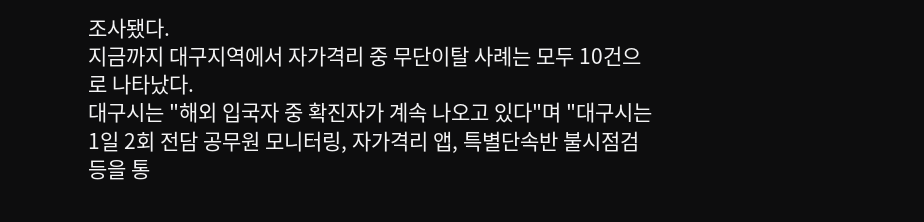조사됐다.
지금까지 대구지역에서 자가격리 중 무단이탈 사례는 모두 10건으로 나타났다.
대구시는 "해외 입국자 중 확진자가 계속 나오고 있다"며 "대구시는 1일 2회 전담 공무원 모니터링, 자가격리 앱, 특별단속반 불시점검 등을 통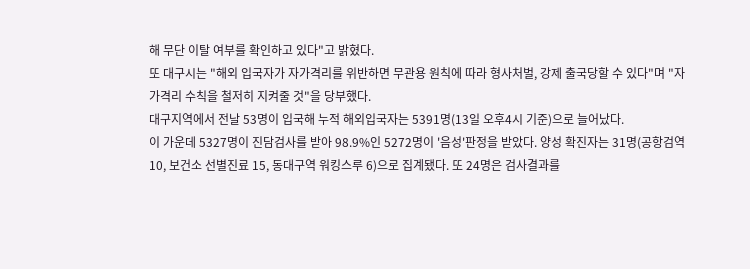해 무단 이탈 여부를 확인하고 있다"고 밝혔다.
또 대구시는 "해외 입국자가 자가격리를 위반하면 무관용 원칙에 따라 형사처벌, 강제 출국당할 수 있다"며 "자가격리 수칙을 철저히 지켜줄 것"을 당부했다.
대구지역에서 전날 53명이 입국해 누적 해외입국자는 5391명(13일 오후4시 기준)으로 늘어났다.
이 가운데 5327명이 진담검사를 받아 98.9%인 5272명이 '음성'판정을 받았다. 양성 확진자는 31명(공항검역 10, 보건소 선별진료 15, 동대구역 워킹스루 6)으로 집계됐다. 또 24명은 검사결과를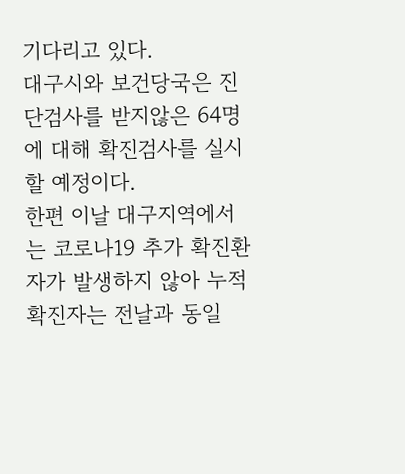기다리고 있다.
대구시와 보건당국은 진단검사를 받지않은 64명에 대해 확진검사를 실시할 예정이다.
한편 이날 대구지역에서는 코로나19 추가 확진환자가 발생하지 않아 누적 확진자는 전날과 동일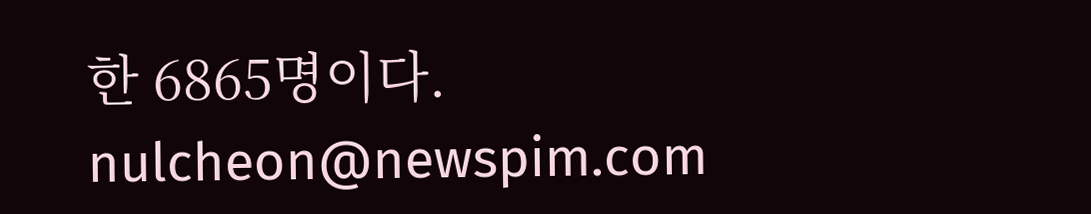한 6865명이다.
nulcheon@newspim.com